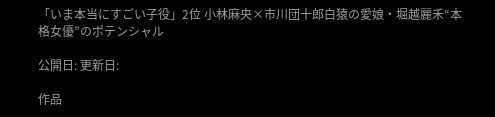「いま本当にすごい子役」2位 小林麻央×市川団十郎白猿の愛娘・堀越麗禾“本格女優”のポテンシャル

公開日: 更新日:

作品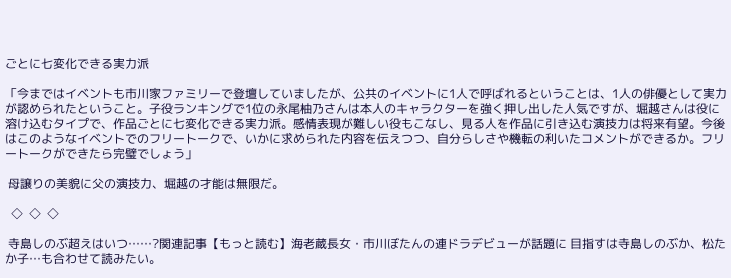ごとに七変化できる実力派

「今まではイベントも市川家ファミリーで登壇していましたが、公共のイベントに1人で呼ばれるということは、1人の俳優として実力が認められたということ。子役ランキングで1位の永尾柚乃さんは本人のキャラクターを強く押し出した人気ですが、堀越さんは役に溶け込むタイプで、作品ごとに七変化できる実力派。感情表現が難しい役もこなし、見る人を作品に引き込む演技力は将来有望。今後はこのようなイベントでのフリートークで、いかに求められた内容を伝えつつ、自分らしさや機転の利いたコメントができるか。フリートークができたら完璧でしょう」

 母譲りの美貌に父の演技力、堀越の才能は無限だ。

  ◇  ◇  ◇

 寺島しのぶ超えはいつ……?関連記事【もっと読む】海老蔵長女・市川ぼたんの連ドラデビューが話題に 目指すは寺島しのぶか、松たか子…も合わせて読みたい。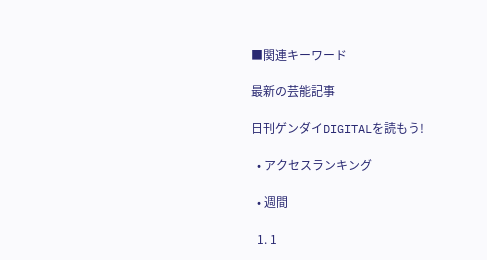■関連キーワード

最新の芸能記事

日刊ゲンダイDIGITALを読もう!

  • アクセスランキング

  • 週間

  1. 1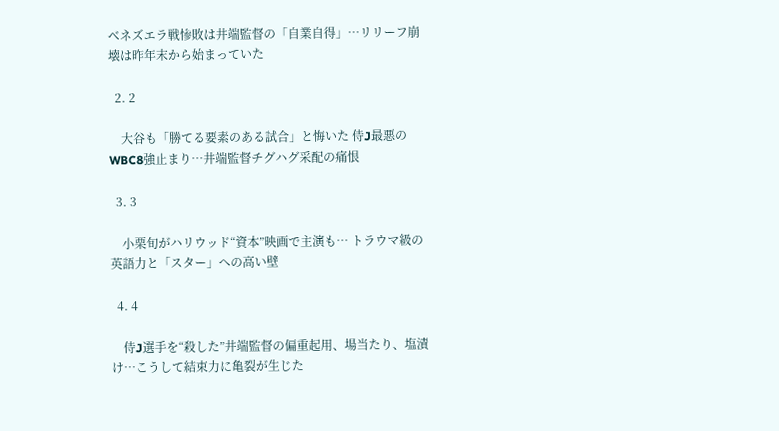ベネズエラ戦惨敗は井端監督の「自業自得」…リリーフ崩壊は昨年末から始まっていた

  2. 2

    大谷も「勝てる要素のある試合」と悔いた 侍J最悪のWBC8強止まり…井端監督チグハグ采配の痛恨

  3. 3

    小栗旬がハリウッド“資本”映画で主演も… トラウマ級の英語力と「スター」への高い壁

  4. 4

    侍J選手を“殺した”井端監督の偏重起用、場当たり、塩漬け…こうして結束力に亀裂が生じた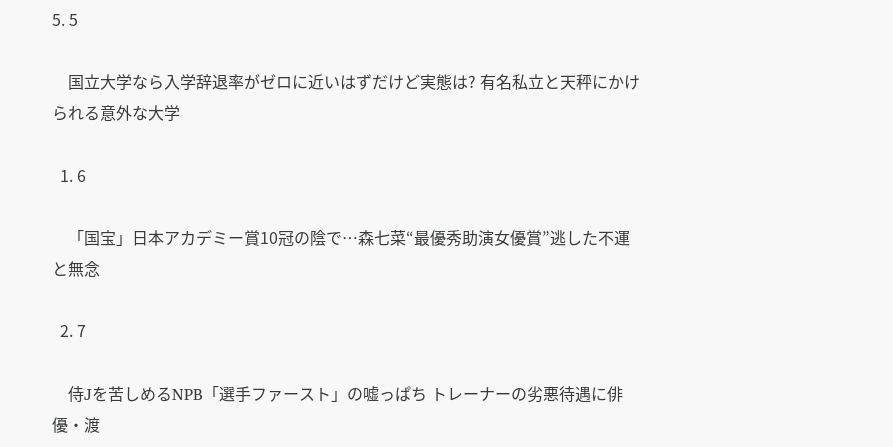5. 5

    国立大学なら入学辞退率がゼロに近いはずだけど実態は? 有名私立と天秤にかけられる意外な大学

  1. 6

    「国宝」日本アカデミー賞10冠の陰で…森七菜“最優秀助演女優賞”逃した不運と無念

  2. 7

    侍Jを苦しめるNPB「選手ファースト」の嘘っぱち トレーナーの劣悪待遇に俳優・渡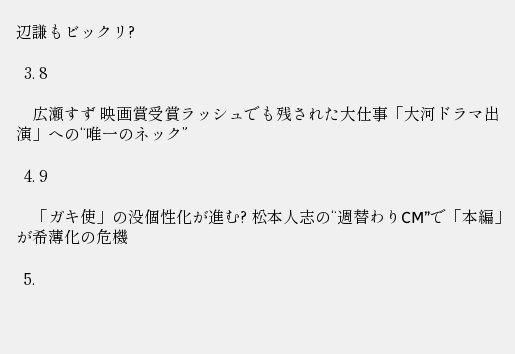辺謙もビックリ?

  3. 8

    広瀬すず 映画賞受賞ラッシュでも残された大仕事「大河ドラマ出演」への“唯一のネック”

  4. 9

    「ガキ使」の没個性化が進む? 松本人志の“週替わりCM”で「本編」が希薄化の危機

  5.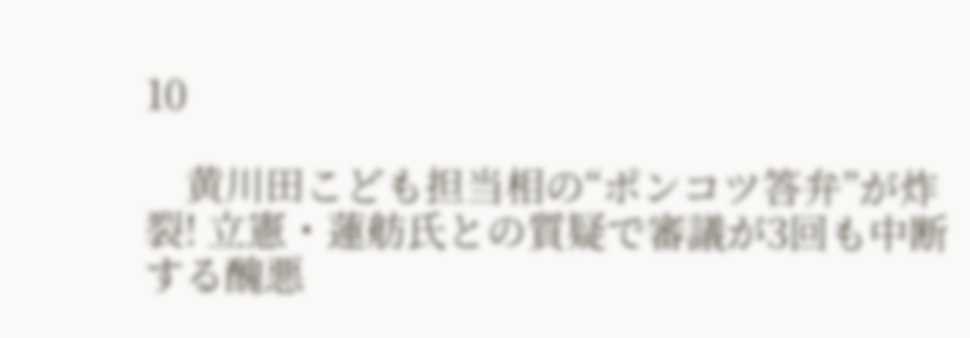10

    黄川田こども担当相の“ポンコツ答弁”が炸裂! 立憲・蓮舫氏との質疑で審議が3回も中断する醜悪